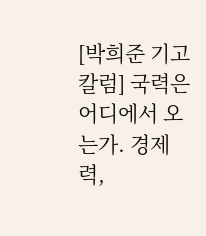[박희준 기고칼럼] 국력은 어디에서 오는가. 경제력,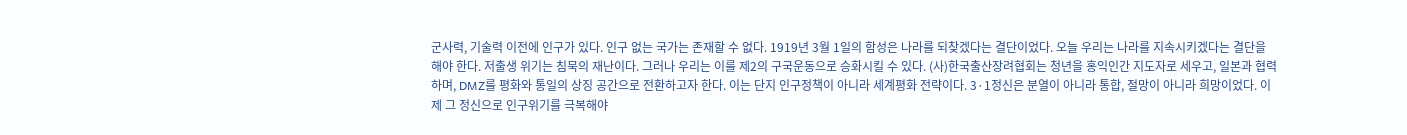군사력, 기술력 이전에 인구가 있다. 인구 없는 국가는 존재할 수 없다. 1919년 3월 1일의 함성은 나라를 되찾겠다는 결단이었다. 오늘 우리는 나라를 지속시키겠다는 결단을 해야 한다. 저출생 위기는 침묵의 재난이다. 그러나 우리는 이를 제2의 구국운동으로 승화시킬 수 있다. (사)한국출산장려협회는 청년을 홍익인간 지도자로 세우고, 일본과 협력하며, DMZ를 평화와 통일의 상징 공간으로 전환하고자 한다. 이는 단지 인구정책이 아니라 세계평화 전략이다. 3·1정신은 분열이 아니라 통합, 절망이 아니라 희망이었다. 이제 그 정신으로 인구위기를 극복해야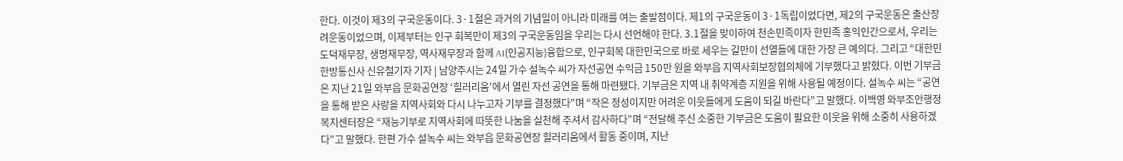한다. 이것이 제3의 구국운동이다. 3·1절은 과거의 기념일이 아니라 미래를 여는 출발점이다. 제1의 구국운동이 3·1독립이었다면, 제2의 구국운동은 출산장려운동이었으며, 이제부터는 인구 회복만이 제3의 구국운동임을 우리는 다시 선언해야 한다. 3.1절을 맞이하여 천손민족이자 한민족 홍익인간으로서, 우리는 도덕재무장, 생명재무장, 역사재무장과 함께 AI(인공지능)융합으로, 인구회복 대한민국으로 바로 세우는 길만이 선열들에 대한 가장 큰 예의다. 그리고 “대한민
한방통신사 신유철기자 기자 | 남양주시는 24일 가수 설녹수 씨가 자선공연 수익금 150만 원을 와부읍 지역사회보장협의체에 기부했다고 밝혔다. 이번 기부금은 지난 21일 와부읍 문화공연장 ‘힐러리움’에서 열린 자선 공연을 통해 마련됐다. 기부금은 지역 내 취약계층 지원을 위해 사용될 예정이다. 설녹수 씨는 “공연을 통해 받은 사랑을 지역사회와 다시 나누고자 기부를 결정했다”며 “작은 정성이지만 어려운 이웃들에게 도움이 되길 바란다”고 말했다. 이백영 와부조안행정복지센터장은 “재능기부로 지역사회에 따뜻한 나눔을 실천해 주셔서 감사하다”며 “전달해 주신 소중한 기부금은 도움이 필요한 이웃을 위해 소중히 사용하겠다”고 말했다. 한편 가수 설녹수 씨는 와부읍 문화공연장 힐러리움에서 활동 중이며, 지난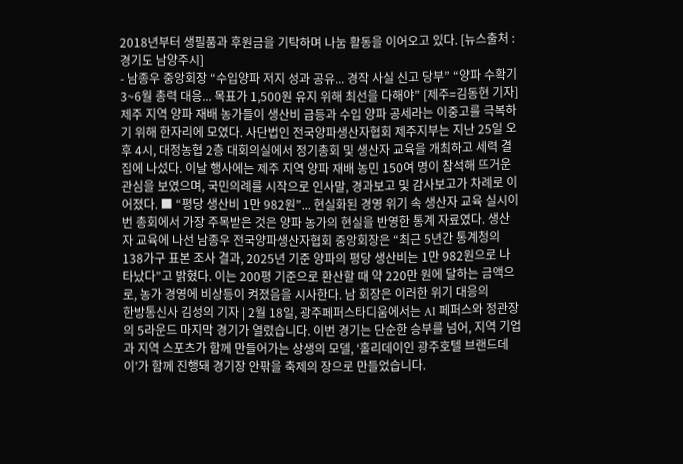2018년부터 생필품과 후원금을 기탁하며 나눔 활동을 이어오고 있다. [뉴스출처 : 경기도 남양주시]
- 남종우 중앙회장 “수입양파 저지 성과 공유... 경작 사실 신고 당부” “양파 수확기 3~6월 총력 대응... 목표가 1,500원 유지 위해 최선을 다해야” [제주=김동현 기자] 제주 지역 양파 재배 농가들이 생산비 급등과 수입 양파 공세라는 이중고를 극복하기 위해 한자리에 모였다. 사단법인 전국양파생산자협회 제주지부는 지난 25일 오후 4시, 대정농협 2층 대회의실에서 정기총회 및 생산자 교육을 개최하고 세력 결집에 나섰다. 이날 행사에는 제주 지역 양파 재배 농민 150여 명이 참석해 뜨거운 관심을 보였으며, 국민의례를 시작으로 인사말, 경과보고 및 감사보고가 차례로 이어졌다. ■ “평당 생산비 1만 982원”... 현실화된 경영 위기 속 생산자 교육 실시이번 총회에서 가장 주목받은 것은 양파 농가의 현실을 반영한 통계 자료였다. 생산자 교육에 나선 남종우 전국양파생산자협회 중앙회장은 “최근 5년간 통계청의 138가구 표본 조사 결과, 2025년 기준 양파의 평당 생산비는 1만 982원으로 나타났다”고 밝혔다. 이는 200평 기준으로 환산할 때 약 220만 원에 달하는 금액으로, 농가 경영에 비상등이 켜졌음을 시사한다. 남 회장은 이러한 위기 대응의
한방통신사 김성의 기자 | 2월 18일, 광주페퍼스타디움에서는 AI 페퍼스와 정관장의 5라운드 마지막 경기가 열렸습니다. 이번 경기는 단순한 승부를 넘어, 지역 기업과 지역 스포츠가 함께 만들어가는 상생의 모델, ‘홀리데이인 광주호텔 브랜드데이’가 함께 진행돼 경기장 안팎을 축제의 장으로 만들었습니다.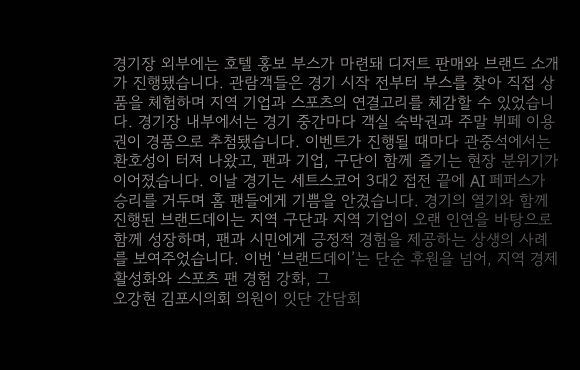경기장 외부에는 호텔 홍보 부스가 마련돼 디저트 판매와 브랜드 소개가 진행됐습니다. 관람객들은 경기 시작 전부터 부스를 찾아 직접 상품을 체험하며 지역 기업과 스포츠의 연결고리를 체감할 수 있었습니다. 경기장 내부에서는 경기 중간마다 객실 숙박권과 주말 뷔페 이용권이 경품으로 추첨됐습니다. 이벤트가 진행될 때마다 관중석에서는 환호성이 터져 나왔고, 팬과 기업, 구단이 함께 즐기는 현장 분위기가 이어졌습니다. 이날 경기는 세트스코어 3대2 접전 끝에 AI 페퍼스가 승리를 거두며 홈 팬들에게 기쁨을 안겼습니다. 경기의 열기와 함께 진행된 브랜드데이는 지역 구단과 지역 기업이 오랜 인연을 바탕으로 함께 성장하며, 팬과 시민에게 긍정적 경험을 제공하는 상생의 사례를 보여주었습니다. 이번 ‘브랜드데이’는 단순 후원을 넘어, 지역 경제 활성화와 스포츠 팬 경험 강화, 그
오강현 김포시의회 의원이 잇단 간담회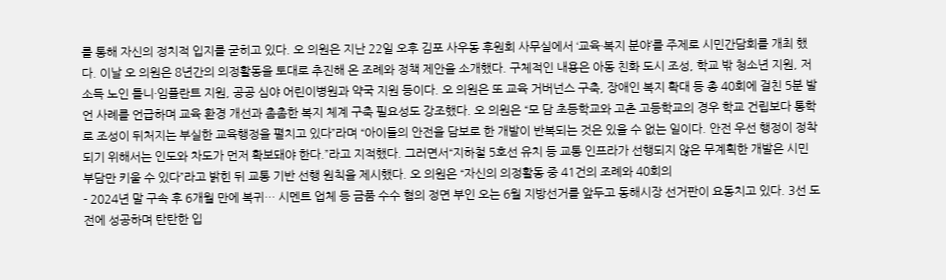를 통해 자신의 정치적 입지를 굳히고 있다. 오 의원은 지난 22일 오후 김포 사우동 후원회 사무실에서 ‘교육·복지 분야’를 주제로 시민간담회를 개최 했다. 이날 오 의원은 8년간의 의정활동을 토대로 추진해 온 조례와 정책 제안을 소개했다. 구체적인 내용은 아동 친화 도시 조성, 학교 밖 청소년 지원, 저소득 노인 틀니·임플란트 지원, 공공 심야 어린이병원과 약국 지원 등이다. 오 의원은 또 교육 거버넌스 구축, 장애인 복지 확대 등 총 40회에 걸친 5분 발언 사례를 언급하며 교육 환경 개선과 촘촘한 복지 체계 구축 필요성도 강조했다. 오 의원은 “모 담 초등학교와 고촌 고등학교의 경우 학교 건립보다 통학로 조성이 뒤처지는 부실한 교육행정을 펼치고 있다”라며 “아이들의 안전을 담보로 한 개발이 반복되는 것은 있을 수 없는 일이다. 안전 우선 행정이 정착되기 위해서는 인도와 차도가 먼저 확보돼야 한다.”라고 지적했다. 그러면서“지하철 5호선 유치 등 교통 인프라가 선행되지 않은 무계획한 개발은 시민 부담만 키울 수 있다”라고 밝힌 뒤 교통 기반 선행 원칙을 제시했다. 오 의원은 “자신의 의정활동 중 41건의 조례와 40회의
- 2024년 말 구속 후 6개월 만에 복귀… 시멘트 업체 등 금품 수수 혐의 정면 부인 오는 6월 지방선거를 앞두고 동해시장 선거판이 요동치고 있다. 3선 도전에 성공하며 탄탄한 입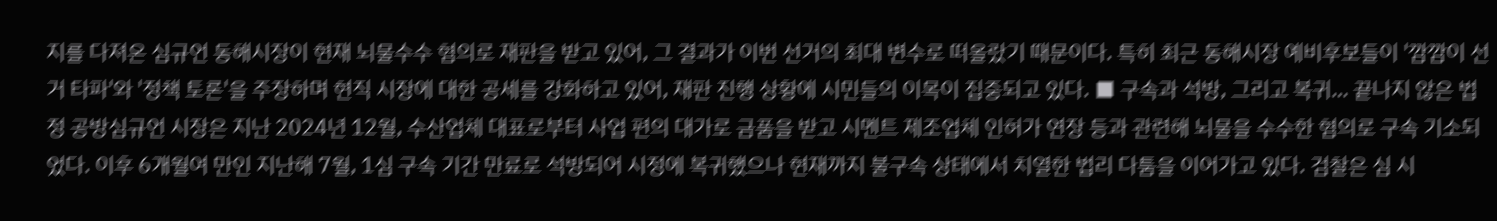지를 다져온 심규언 동해시장이 현재 뇌물수수 혐의로 재판을 받고 있어, 그 결과가 이번 선거의 최대 변수로 떠올랐기 때문이다. 특히 최근 동해시장 예비후보들이 '깜깜이 선거 타파'와 '정책 토론'을 주장하며 현직 시장에 대한 공세를 강화하고 있어, 재판 진행 상황에 시민들의 이목이 집중되고 있다. ■ 구속과 석방, 그리고 복귀… 끝나지 않은 법정 공방심규언 시장은 지난 2024년 12월, 수산업체 대표로부터 사업 편의 대가로 금품을 받고 시멘트 제조업체 인허가 연장 등과 관련해 뇌물을 수수한 혐의로 구속 기소되었다. 이후 6개월여 만인 지난해 7월, 1심 구속 기간 만료로 석방되어 시정에 복귀했으나 현재까지 불구속 상태에서 치열한 법리 다툼을 이어가고 있다. 검찰은 심 시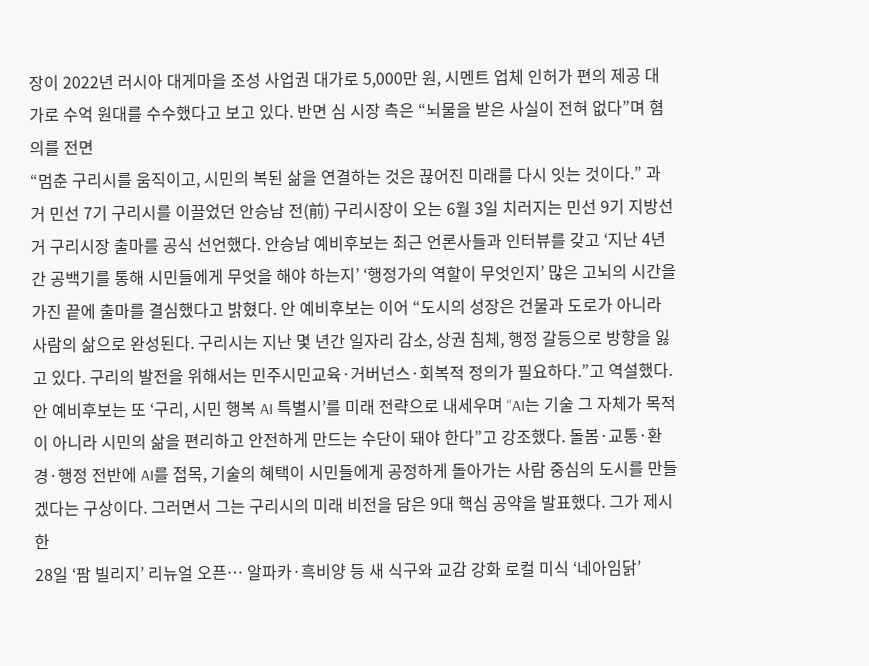장이 2022년 러시아 대게마을 조성 사업권 대가로 5,000만 원, 시멘트 업체 인허가 편의 제공 대가로 수억 원대를 수수했다고 보고 있다. 반면 심 시장 측은 “뇌물을 받은 사실이 전혀 없다”며 혐의를 전면
“멈춘 구리시를 움직이고, 시민의 복된 삶을 연결하는 것은 끊어진 미래를 다시 잇는 것이다.” 과거 민선 7기 구리시를 이끌었던 안승남 전(前) 구리시장이 오는 6월 3일 치러지는 민선 9기 지방선거 구리시장 출마를 공식 선언했다. 안승남 예비후보는 최근 언론사들과 인터뷰를 갖고 ‘지난 4년간 공백기를 통해 시민들에게 무엇을 해야 하는지’ ‘행정가의 역할이 무엇인지’ 많은 고뇌의 시간을 가진 끝에 출마를 결심했다고 밝혔다. 안 예비후보는 이어 “도시의 성장은 건물과 도로가 아니라 사람의 삶으로 완성된다. 구리시는 지난 몇 년간 일자리 감소, 상권 침체, 행정 갈등으로 방향을 잃고 있다. 구리의 발전을 위해서는 민주시민교육·거버넌스·회복적 정의가 필요하다.”고 역설했다. 안 예비후보는 또 ‘구리, 시민 행복 AI 특별시’를 미래 전략으로 내세우며 “AI는 기술 그 자체가 목적이 아니라 시민의 삶을 편리하고 안전하게 만드는 수단이 돼야 한다”고 강조했다. 돌봄·교통·환경·행정 전반에 AI를 접목, 기술의 혜택이 시민들에게 공정하게 돌아가는 사람 중심의 도시를 만들겠다는 구상이다. 그러면서 그는 구리시의 미래 비전을 담은 9대 핵심 공약을 발표했다. 그가 제시한
28일 ‘팜 빌리지’ 리뉴얼 오픈… 알파카·흑비양 등 새 식구와 교감 강화 로컬 미식 ‘네아임닭’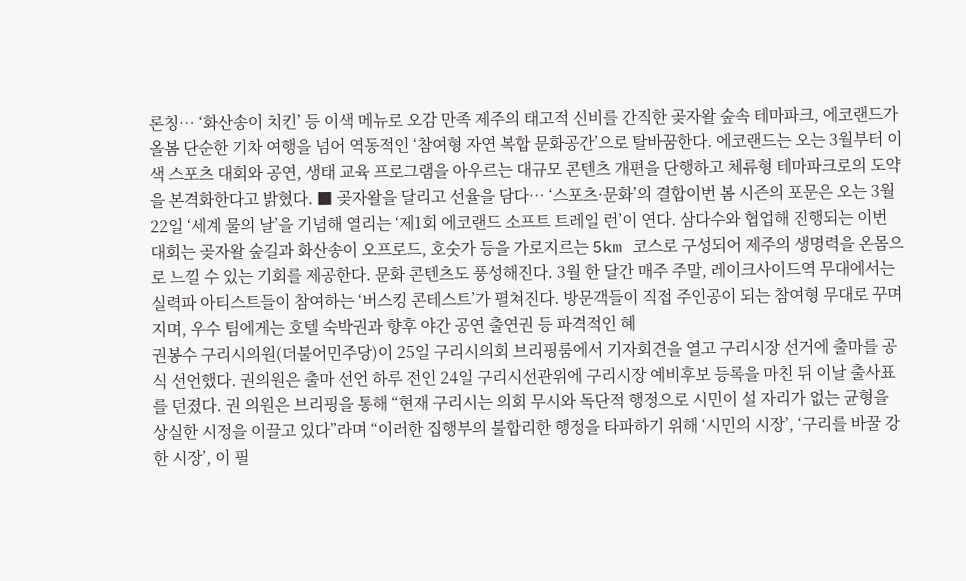론칭… ‘화산송이 치킨’ 등 이색 메뉴로 오감 만족 제주의 태고적 신비를 간직한 곶자왈 숲속 테마파크, 에코랜드가 올봄 단순한 기차 여행을 넘어 역동적인 ‘참여형 자연 복합 문화공간’으로 탈바꿈한다. 에코랜드는 오는 3월부터 이색 스포츠 대회와 공연, 생태 교육 프로그램을 아우르는 대규모 콘텐츠 개편을 단행하고 체류형 테마파크로의 도약을 본격화한다고 밝혔다. ■ 곶자왈을 달리고 선율을 담다… ‘스포츠·문화’의 결합이번 봄 시즌의 포문은 오는 3월 22일 ‘세계 물의 날’을 기념해 열리는 ‘제1회 에코랜드 소프트 트레일 런’이 연다. 삼다수와 협업해 진행되는 이번 대회는 곶자왈 숲길과 화산송이 오프로드, 호숫가 등을 가로지르는 5km 코스로 구성되어 제주의 생명력을 온몸으로 느낄 수 있는 기회를 제공한다. 문화 콘텐츠도 풍성해진다. 3월 한 달간 매주 주말, 레이크사이드역 무대에서는 실력파 아티스트들이 참여하는 ‘버스킹 콘테스트’가 펼쳐진다. 방문객들이 직접 주인공이 되는 참여형 무대로 꾸며지며, 우수 팀에게는 호텔 숙박권과 향후 야간 공연 출연권 등 파격적인 혜
권봉수 구리시의원(더불어민주당)이 25일 구리시의회 브리핑룸에서 기자회견을 열고 구리시장 선거에 출마를 공식 선언했다. 권의원은 출마 선언 하루 전인 24일 구리시선관위에 구리시장 예비후보 등록을 마친 뒤 이날 출사표를 던졌다. 권 의원은 브리핑을 통해 “현재 구리시는 의회 무시와 독단적 행정으로 시민이 설 자리가 없는 균형을 상실한 시정을 이끌고 있다”라며 “이러한 집행부의 불합리한 행정을 타파하기 위해 ‘시민의 시장’, ‘구리를 바꿀 강한 시장’, 이 필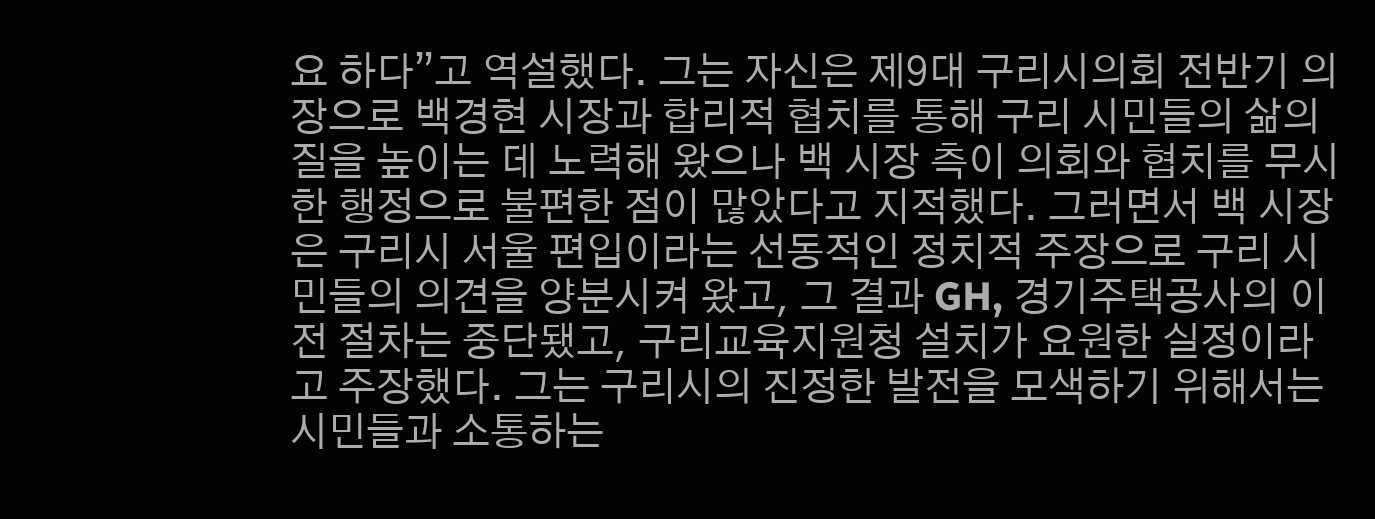요 하다”고 역설했다. 그는 자신은 제9대 구리시의회 전반기 의장으로 백경현 시장과 합리적 협치를 통해 구리 시민들의 삶의 질을 높이는 데 노력해 왔으나 백 시장 측이 의회와 협치를 무시한 행정으로 불편한 점이 많았다고 지적했다. 그러면서 백 시장은 구리시 서울 편입이라는 선동적인 정치적 주장으로 구리 시민들의 의견을 양분시켜 왔고, 그 결과 GH, 경기주택공사의 이전 절차는 중단됐고, 구리교육지원청 설치가 요원한 실정이라고 주장했다. 그는 구리시의 진정한 발전을 모색하기 위해서는 시민들과 소통하는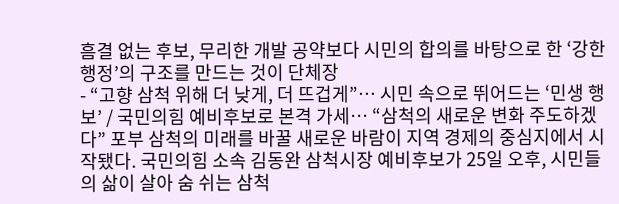흠결 없는 후보, 무리한 개발 공약보다 시민의 합의를 바탕으로 한 ‘강한 행정’의 구조를 만드는 것이 단체장
- “고향 삼척 위해 더 낮게, 더 뜨겁게”… 시민 속으로 뛰어드는 ‘민생 행보’ / 국민의힘 예비후보로 본격 가세… “삼척의 새로운 변화 주도하겠다” 포부 삼척의 미래를 바꿀 새로운 바람이 지역 경제의 중심지에서 시작됐다. 국민의힘 소속 김동완 삼척시장 예비후보가 25일 오후, 시민들의 삶이 살아 숨 쉬는 삼척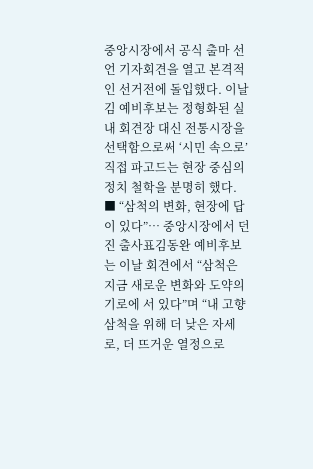중앙시장에서 공식 출마 선언 기자회견을 열고 본격적인 선거전에 돌입했다. 이날 김 예비후보는 정형화된 실내 회견장 대신 전통시장을 선택함으로써 ‘시민 속으로’ 직접 파고드는 현장 중심의 정치 철학을 분명히 했다. ■ “삼척의 변화, 현장에 답이 있다”… 중앙시장에서 던진 출사표김동완 예비후보는 이날 회견에서 “삼척은 지금 새로운 변화와 도약의 기로에 서 있다”며 “내 고향 삼척을 위해 더 낮은 자세로, 더 뜨거운 열정으로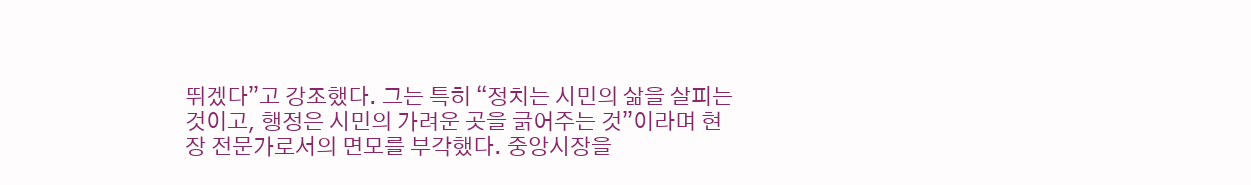뛰겠다”고 강조했다. 그는 특히 “정치는 시민의 삶을 살피는 것이고, 행정은 시민의 가려운 곳을 긁어주는 것”이라며 현장 전문가로서의 면모를 부각했다. 중앙시장을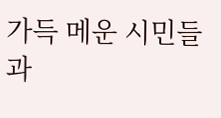가득 메운 시민들과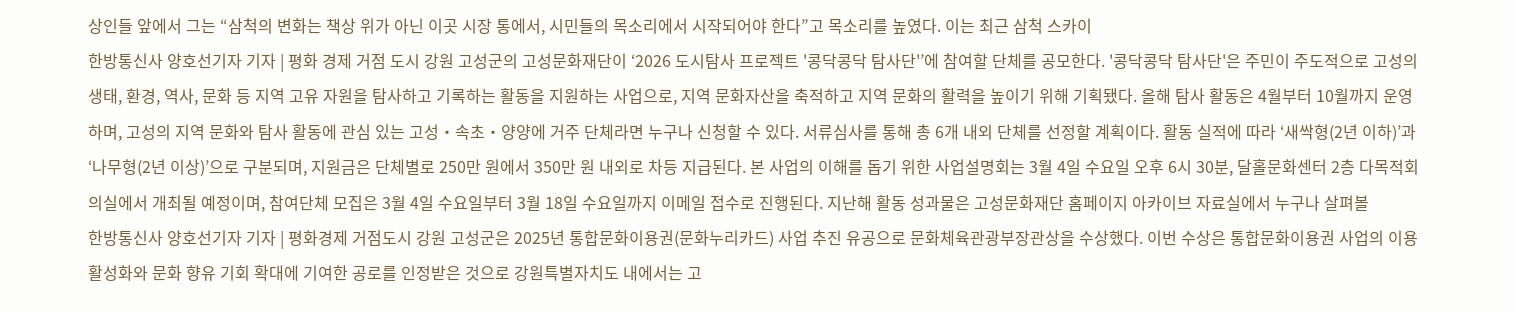상인들 앞에서 그는 “삼척의 변화는 책상 위가 아닌 이곳 시장 통에서, 시민들의 목소리에서 시작되어야 한다”고 목소리를 높였다. 이는 최근 삼척 스카이
한방통신사 양호선기자 기자 | 평화 경제 거점 도시 강원 고성군의 고성문화재단이 ‘2026 도시탐사 프로젝트 '콩닥콩닥 탐사단'’에 참여할 단체를 공모한다. '콩닥콩닥 탐사단'은 주민이 주도적으로 고성의 생태, 환경, 역사, 문화 등 지역 고유 자원을 탐사하고 기록하는 활동을 지원하는 사업으로, 지역 문화자산을 축적하고 지역 문화의 활력을 높이기 위해 기획됐다. 올해 탐사 활동은 4월부터 10월까지 운영하며, 고성의 지역 문화와 탐사 활동에 관심 있는 고성‧속초‧양양에 거주 단체라면 누구나 신청할 수 있다. 서류심사를 통해 총 6개 내외 단체를 선정할 계획이다. 활동 실적에 따라 ‘새싹형(2년 이하)’과 ‘나무형(2년 이상)’으로 구분되며, 지원금은 단체별로 250만 원에서 350만 원 내외로 차등 지급된다. 본 사업의 이해를 돕기 위한 사업설명회는 3월 4일 수요일 오후 6시 30분, 달홀문화센터 2층 다목적회의실에서 개최될 예정이며, 참여단체 모집은 3월 4일 수요일부터 3월 18일 수요일까지 이메일 접수로 진행된다. 지난해 활동 성과물은 고성문화재단 홈페이지 아카이브 자료실에서 누구나 살펴볼
한방통신사 양호선기자 기자 | 평화경제 거점도시 강원 고성군은 2025년 통합문화이용권(문화누리카드) 사업 추진 유공으로 문화체육관광부장관상을 수상했다. 이번 수상은 통합문화이용권 사업의 이용 활성화와 문화 향유 기회 확대에 기여한 공로를 인정받은 것으로 강원특별자치도 내에서는 고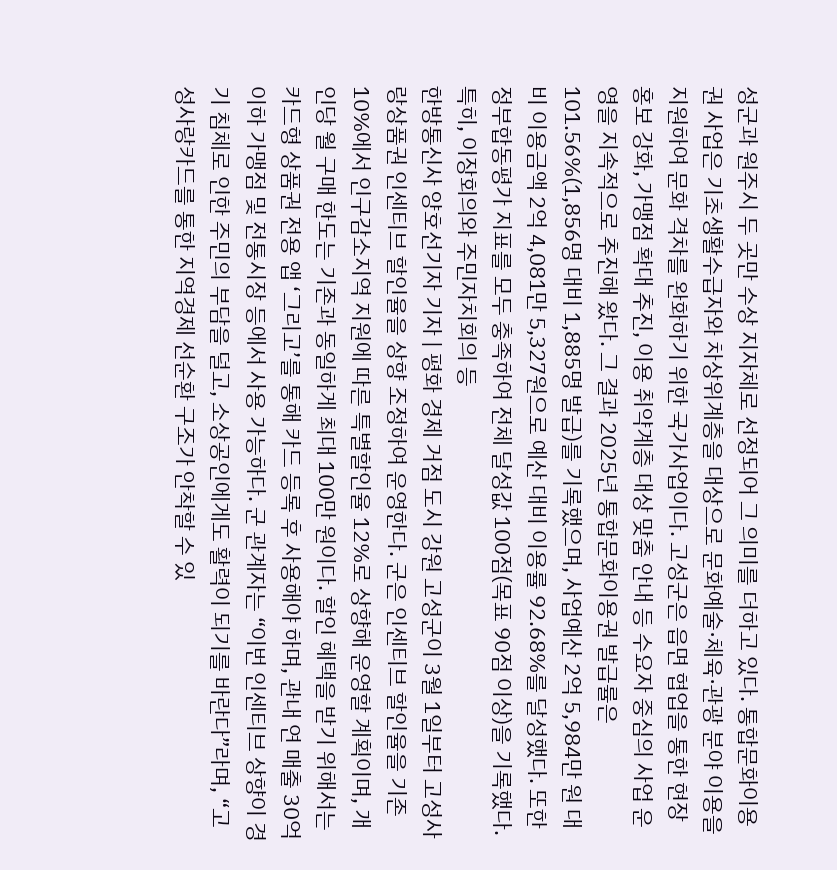성군과 원주시 두 곳만 수상 지자체로 선정되어 그 의미를 더하고 있다. 통합문화이용권 사업은 기초생활수급자와 차상위계층을 대상으로 문화예술·체육·관광 분야 이용을 지원하여 문화 격차를 완화하기 위한 국가사업이다. 고성군은 읍면 협업을 통한 현장 홍보 강화, 가맹점 확대 추진, 이용 취약계층 대상 맞춤 안내 등 수요자 중심의 사업 운영을 지속적으로 추진해 왔다. 그 결과 2025년 통합문화이용권 발급률은 101.56%(1,856명 대비 1,885명 발급)를 기록했으며, 사업예산 2억 5,984만 원 대비 이용금액 2억 4,081만 5,327원으로 예산 대비 이용률 92.68%를 달성했다. 또한 정부합동평가 지표를 모두 충족하여 전체 달성값 100점(목표 90점 이상)을 기록했다. 특히, 이장회의와 주민자치회의 등
한방통신사 양호선기자 기자 | 평화 경제 거점 도시 강원 고성군이 3월 1일부터 고성사랑상품권 인센티브 할인율을 상향 조정하여 운영한다. 군은 인센티브 할인율을 기존 10%에서 인구감소지역 지원에 따른 특별할인율 12%로 상향해 운영할 계획이며, 개인당 월 구매 한도는 기존과 동일하게 최대 100만 원이다. 할인 혜택을 받기 위해서는 카드형 상품권 전용 앱 ‘그리고’를 통해 카드 등록 후 사용해야 하며, 관내 연 매출 30억 이하 가맹점 및 전통시장 등에서 사용 가능하다. 군 관계자는 “이번 인센티브 상향이 경기 침체로 인한 주민의 부담을 덜고, 소상공인에게도 활력이 되기를 바란다”라며, “고성사랑카드를 통한 지역경제 선순환 구조가 안착할 수 있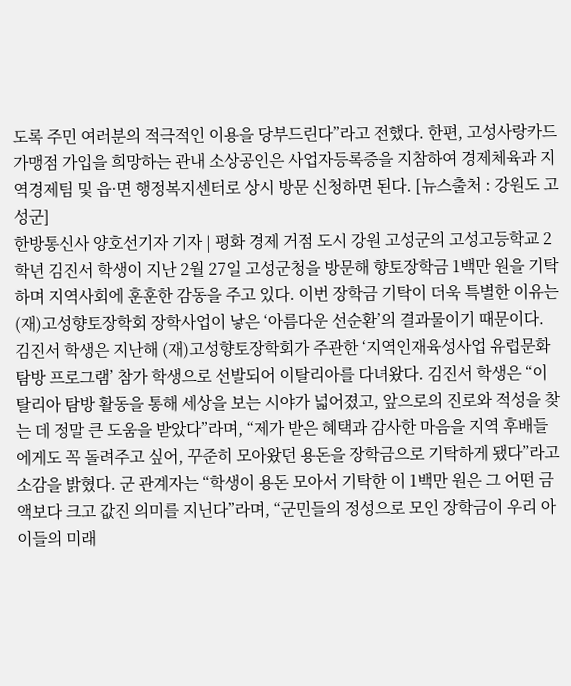도록 주민 여러분의 적극적인 이용을 당부드린다”라고 전했다. 한편, 고성사랑카드 가맹점 가입을 희망하는 관내 소상공인은 사업자등록증을 지참하여 경제체육과 지역경제팀 및 읍·면 행정복지센터로 상시 방문 신청하면 된다. [뉴스출처 : 강원도 고성군]
한방통신사 양호선기자 기자 | 평화 경제 거점 도시 강원 고성군의 고성고등학교 2학년 김진서 학생이 지난 2월 27일 고성군청을 방문해 향토장학금 1백만 원을 기탁하며 지역사회에 훈훈한 감동을 주고 있다. 이번 장학금 기탁이 더욱 특별한 이유는 (재)고성향토장학회 장학사업이 낳은 ‘아름다운 선순환’의 결과물이기 때문이다. 김진서 학생은 지난해 (재)고성향토장학회가 주관한 ‘지역인재육성사업 유럽문화탐방 프로그램’ 참가 학생으로 선발되어 이탈리아를 다녀왔다. 김진서 학생은 “이탈리아 탐방 활동을 통해 세상을 보는 시야가 넓어졌고, 앞으로의 진로와 적성을 찾는 데 정말 큰 도움을 받았다”라며, “제가 받은 혜택과 감사한 마음을 지역 후배들에게도 꼭 돌려주고 싶어, 꾸준히 모아왔던 용돈을 장학금으로 기탁하게 됐다”라고 소감을 밝혔다. 군 관계자는 “학생이 용돈 모아서 기탁한 이 1백만 원은 그 어떤 금액보다 크고 값진 의미를 지닌다”라며, “군민들의 정성으로 모인 장학금이 우리 아이들의 미래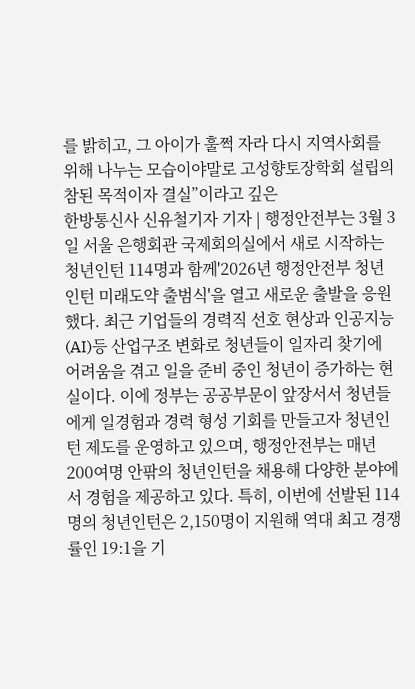를 밝히고, 그 아이가 훌쩍 자라 다시 지역사회를 위해 나누는 모습이야말로 고성향토장학회 설립의 참된 목적이자 결실”이라고 깊은
한방통신사 신유철기자 기자 | 행정안전부는 3월 3일 서울 은행회관 국제회의실에서 새로 시작하는 청년인턴 114명과 함께'2026년 행정안전부 청년인턴 미래도약 출범식'을 열고 새로운 출발을 응원했다. 최근 기업들의 경력직 선호 현상과 인공지능(AI)등 산업구조 변화로 청년들이 일자리 찾기에 어려움을 겪고 일을 준비 중인 청년이 증가하는 현실이다. 이에 정부는 공공부문이 앞장서서 청년들에게 일경험과 경력 형성 기회를 만들고자 청년인턴 제도를 운영하고 있으며, 행정안전부는 매년 200여명 안팎의 청년인턴을 채용해 다양한 분야에서 경험을 제공하고 있다. 특히, 이번에 선발된 114명의 청년인턴은 2,150명이 지원해 역대 최고 경쟁률인 19:1을 기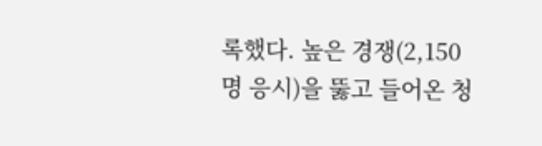록했다. 높은 경쟁(2,150명 응시)을 뚫고 들어온 청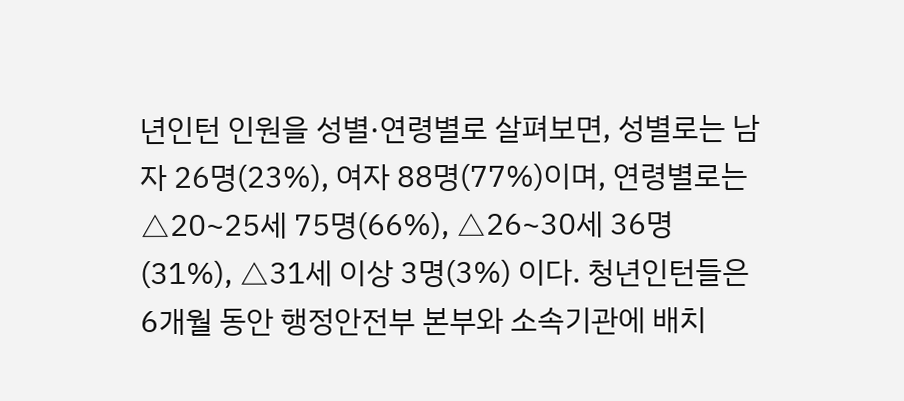년인턴 인원을 성별·연령별로 살펴보면, 성별로는 남자 26명(23%), 여자 88명(77%)이며, 연령별로는 △20~25세 75명(66%), △26~30세 36명(31%), △31세 이상 3명(3%) 이다. 청년인턴들은 6개월 동안 행정안전부 본부와 소속기관에 배치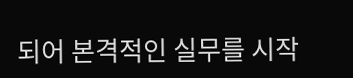되어 본격적인 실무를 시작